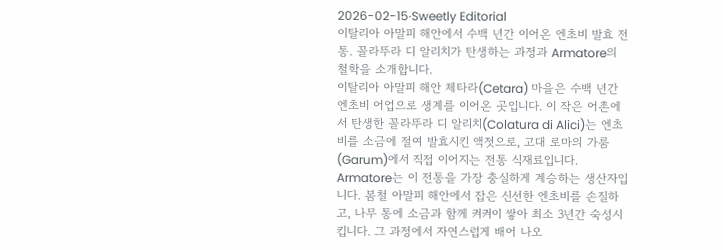2026-02-15·Sweetly Editorial
이탈리아 아말피 해안에서 수백 년간 이어온 엔초비 발효 전통. 꼴라뚜라 디 알리치가 탄생하는 과정과 Armatore의 철학을 소개합니다.
이탈리아 아말피 해안 체타라(Cetara) 마을은 수백 년간 엔초비 어업으로 생계를 이어온 곳입니다. 이 작은 어촌에서 탄생한 꼴라뚜라 디 알리치(Colatura di Alici)는 엔초비를 소금에 절여 발효시킨 액젓으로, 고대 로마의 가룸(Garum)에서 직접 이어지는 전통 식재료입니다.
Armatore는 이 전통을 가장 충실하게 계승하는 생산자입니다. 봄철 아말피 해안에서 잡은 신선한 엔초비를 손질하고, 나무 통에 소금과 함께 켜켜이 쌓아 최소 3년간 숙성시킵니다. 그 과정에서 자연스럽게 배어 나오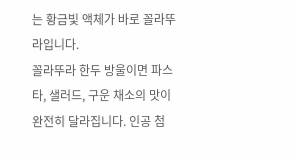는 황금빛 액체가 바로 꼴라뚜라입니다.
꼴라뚜라 한두 방울이면 파스타, 샐러드, 구운 채소의 맛이 완전히 달라집니다. 인공 첨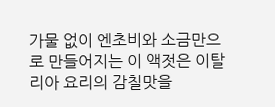가물 없이 엔초비와 소금만으로 만들어지는 이 액젓은 이탈리아 요리의 감칠맛을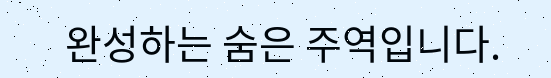완성하는 숨은 주역입니다.